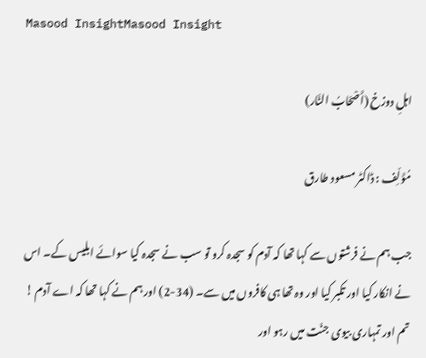Masood InsightMasood Insight

اہلِ دوزخ (أَصْحَابُ النَّار)

مُؤَلِّف : ڈاکٹر مسعود طارق

جب ہم نے فرشتوں سے کہا تھا کہ آدم کو سجدہ کرو تو سب نے سجدہ کیا سوائے ابلیس کے۔ اس نے انکار کیا اور تکبر کیا اور وہ تھا ہی کافروں میں سے۔ (34-2) اور ہم نے کہا تھا کہ اے آدم ! تم اور تمہاری بیوی جنّت میں رہو اور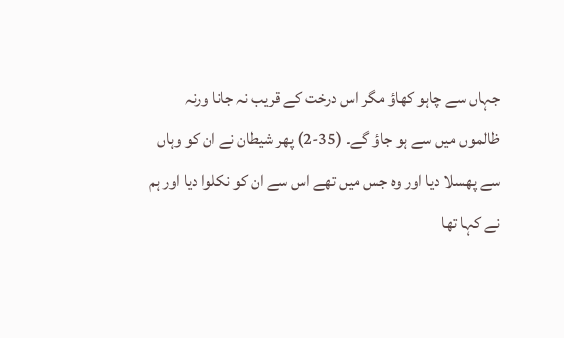جہاں سے چاہو کھاؤ مگر اس درخت کے قریب نہ جانا ورنہ ظالموں میں سے ہو جاؤ گے۔ (35-2) پھر شیطان نے ان کو وہاں سے پھسلا دیا اور وہ جس میں تھے اس سے ان کو نکلوا دیا اور ہم نے کہا تھا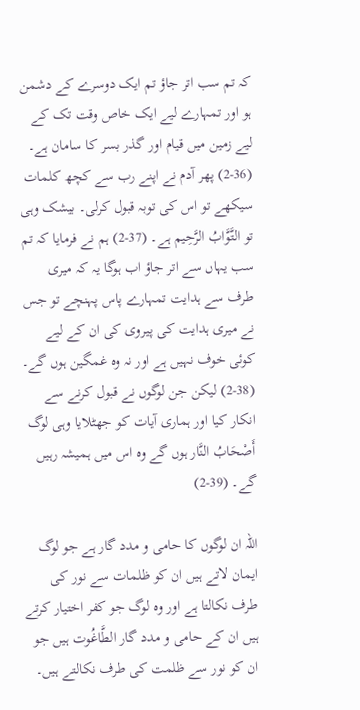کہ تم سب اتر جاؤ تم ایک دوسرے کے دشمن ہو اور تمہارے لیے ایک خاص وقت تک کے لیے زمین میں قیام اور گذر بسر کا سامان ہے۔ (36-2) پھر آدم نے اپنے رب سے کچھ کلمات سیکھے تو اس کی توبہ قبول کرلی۔ بیشک وہی تو التَّوَّابُ الرَّحِيم ہے۔ (37-2) ہم نے فرمایا کہ تم سب یہاں سے اتر جاؤ اب ہوگا یہ کہ میری طرف سے ہدایت تمہارے پاس پہنچے تو جس نے میری ہدایت کی پیروی کی ان کے لیے کوئی خوف نہیں ہے اور نہ وہ غمگین ہوں گے۔ (38-2) لیکن جن لوگوں نے قبول کرنے سے انکار کیا اور ہماری آیات کو جھٹلایا وہی لوگ أَصْحَابُ النَّار ہوں گے وہ اس میں ہمیشہ رہیں گے۔ (39-2)

اللہ ان لوگوں کا حامی و مدد گار ہے جو لوگ ایمان لاتے ہیں ان کو ظلمات سے نور کی طرف نکالتا ہے اور وہ لوگ جو کفر اختیار کرتے ہیں ان کے حامی و مدد گار الطَّاغُوت ہیں جو ان کو نور سے ظلمت کی طرف نکالتے ہیں۔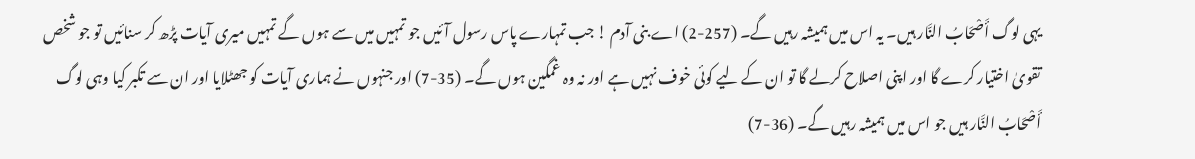یہی لوگ أَصْحَابُ النَّار ہیں۔ یہ اس میں ہمیشہ رہیں گے۔ (257-2) اے بنی آدم ! جب تمہارے پاس رسول آئیں جو تمہیں میں سے ہوں گے تمہیں میری آیات پڑھ کر سنائیں تو جو شخص تقویٰ اختیار کرے گا اور اپنی اصلاح کرلے گا تو ان کے لیے کوئی خوف نہیں ہے اور نہ وہ غمگین ہوں گے۔ (35-7) اور جنہوں نے ہماری آیات کو جھٹلایا اور ان سے تکبر کیا وہی لوگ أَصْحَابُ النَّار ہیں جو اس میں ہمیشہ رہیں گے۔ (36-7)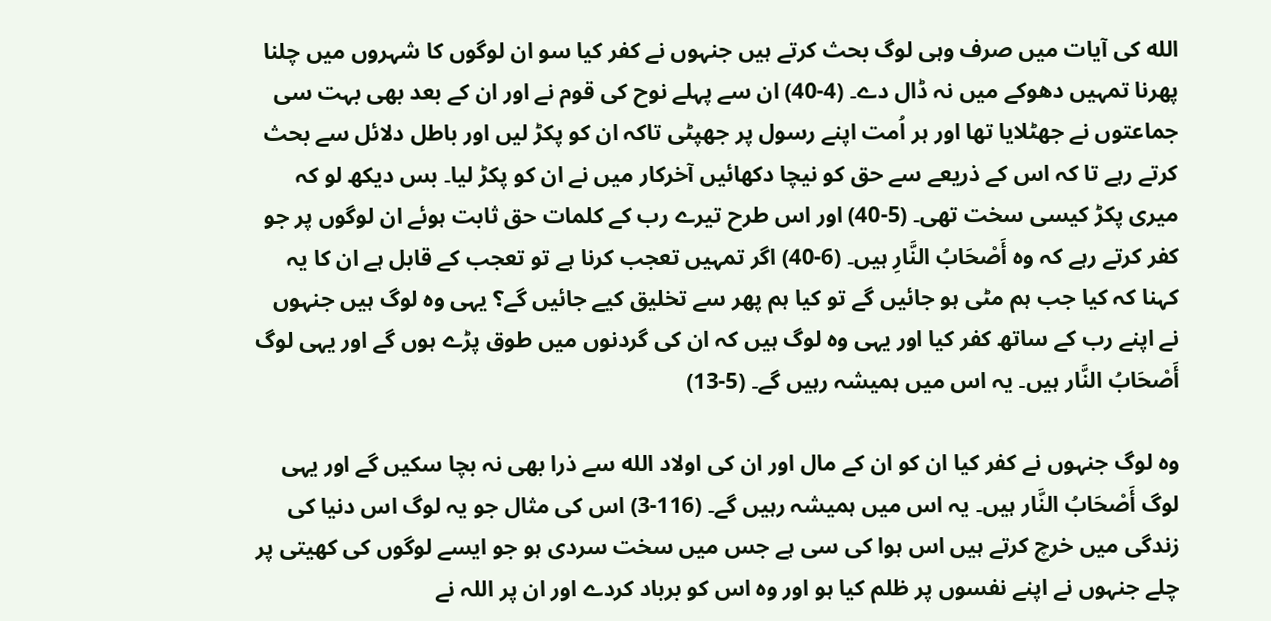الله کی آیات میں صرف وہی لوگ بحث کرتے ہیں جنہوں نے کفر کیا سو ان لوگوں کا شہروں میں چلنا پھرنا تمہیں دھوکے میں نہ ڈال دے۔ (4-40) ان سے پہلے نوح کی قوم نے اور ان کے بعد بھی بہت سی جماعتوں نے جھٹلایا تھا اور ہر اُمت اپنے رسول پر جھپٹی تاکہ ان کو پکڑ لیں اور باطل دلائل سے بحث کرتے رہے تا کہ اس کے ذریعے سے حق کو نیچا دکھائیں آخرکار میں نے ان کو پکڑ لیا۔ بس دیکھ لو کہ میری پکڑ کیسی سخت تھی۔ (5-40) اور اس طرح تیرے رب کے کلمات حق ثابت ہوئے ان لوگوں پر جو کفر کرتے رہے کہ وہ أَصْحَابُ النَّارِ ہیں۔ (6-40) اگر تمہیں تعجب کرنا ہے تو تعجب کے قابل ہے ان کا یہ کہنا کہ کیا جب ہم مٹی ہو جائیں گے تو کیا ہم پھر سے تخلیق کیے جائیں گے؟ یہی وہ لوگ ہیں جنہوں نے اپنے رب کے ساتھ کفر کیا اور یہی وہ لوگ ہیں کہ ان کی گردنوں میں طوق پڑے ہوں گے اور یہی لوگ أَصْحَابُ النَّار ہیں۔ یہ اس میں ہمیشہ رہیں گے۔ (5-13)

وہ لوگ جنہوں نے کفر کیا ان کو ان کے مال اور ان کی اولاد الله سے ذرا بھی نہ بچا سکیں گے اور یہی لوگ أَصْحَابُ النَّار ہیں۔ یہ اس میں ہمیشہ رہیں گے۔ (116-3) اس کی مثال جو یہ لوگ اس دنیا کی زندگی میں خرچ کرتے ہیں اس ہوا کی سی ہے جس میں سخت سردی ہو جو ایسے لوگوں کی کھیتی پر چلے جنہوں نے اپنے نفسوں پر ظلم کیا ہو اور وہ اس کو برباد کردے اور ان پر اللہ نے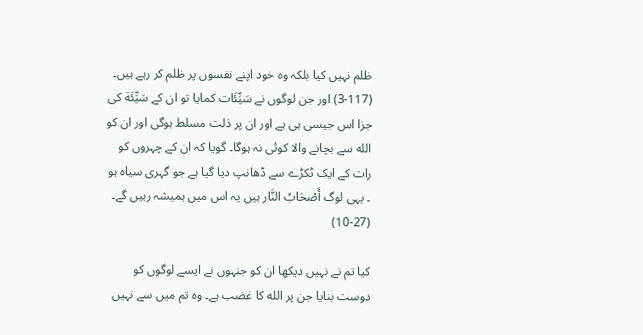ظلم نہیں کیا بلکہ وہ خود اپنے نفسوں پر ظلم کر رہے ہیں۔ (117-3) اور جن لوگوں نے سَيِّئَات کمایا تو ان کے سَيِّئَة کی جزا اس جیسی ہی ہے اور ان پر ذلت مسلط ہوگی اور ان کو الله سے بچانے والا کوئی نہ ہوگا۔ گویا کہ ان کے چہروں کو رات کے ایک ٹکڑے سے ڈھانپ دیا گیا ہے جو گہری سیاہ ہو ۔ یہی لوگ أَصْحَابُ النَّار ہیں یہ اس میں ہمیشہ رہیں گے۔ (27-10)

کیا تم نے نہیں دیکھا ان کو جنہوں نے ایسے لوگوں کو دوست بنایا جن پر الله کا غضب ہے۔ وہ تم میں سے نہیں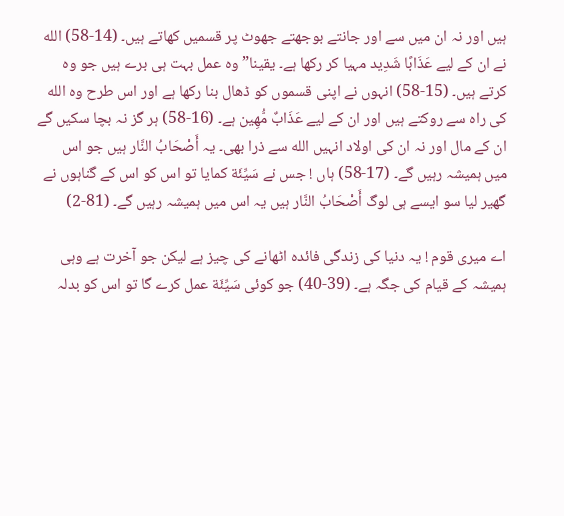ہیں اور نہ ان میں سے اور جانتے بوجھتے جھوٹ پر قسمیں کھاتے ہیں۔ (14-58) الله نے ان کے لیے عَذَابًا شَدِيد مہیا کر رکھا ہے۔ یقینا” وہ عمل بہت ہی برے ہیں جو وہ کرتے ہیں۔ (15-58) انہوں نے اپنی قسموں کو ڈھال بنا رکھا ہے اور اس طرح وہ الله کی راہ سے روکتے ہیں اور ان کے لیے عَذَابٌ مُّهِين ہے۔ (16-58) ہر گز نہ بچا سکیں گے ان کے مال اور نہ ان کی اولاد انہیں الله سے ذرا بھی۔ یہ أَصْحَابُ النَّار ہیں جو اس میں ہمیشہ رہیں گے۔ (17-58) ہاں ! جس نے سَيِّئَة کمایا تو اس کو اس کے گناہوں نے گھیر لیا سو ایسے ہی لوگ أَصْحَابُ النَّار ہیں یہ اس میں ہمیشہ رہیں گے۔ (81-2)

اے میری قوم ! یہ دنیا کی زندگی فائدہ اٹھانے کی چیز ہے لیکن جو آخرت ہے وہی ہمیشہ کے قیام کی جگہ ہے۔ (39-40) جو کوئی سَيِّئَة عمل کرے گا تو اس کو بدلہ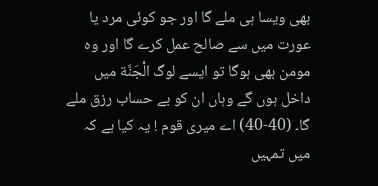بھی ویسا ہی ملے گا اور جو کوئی مرد یا عورت میں سے صالح عمل کرے گا اور وہ مومن بھی ہوگا تو ایسے لوگ الْجَنَّة میں داخل ہوں گے وہاں ان کو بے حساب رزق ملے گا۔ (40-40) اے میری قوم ! یہ کیا ہے کہ میں تمہیں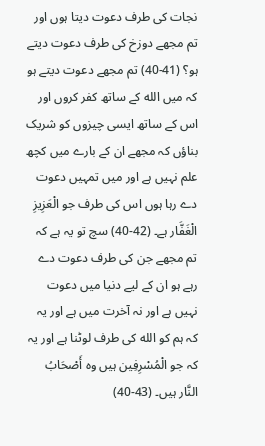نجات کی طرف دعوت دیتا ہوں اور تم مجھے دوزخ کی طرف دعوت دیتے ہو؟ (41-40) تم مجھے دعوت دیتے ہو کہ میں الله کے ساتھ کفر کروں اور اس کے ساتھ ایسی چیزوں کو شریک بناؤں کہ مجھے ان کے بارے میں کچھ علم نہیں ہے اور میں تمہیں دعوت دے رہا ہوں اس کی طرف جو الْعَزِيزِ الْغَفَّار ہے۔ (42-40) سچ تو یہ ہے کہ تم مجھے جن کی طرف دعوت دے رہے ہو ان کے لیے دنیا میں دعوت نہیں ہے اور نہ آخرت میں ہے اور یہ کہ ہم کو الله کی طرف لوٹنا ہے اور یہ کہ جو الْمُسْرِفِين ہیں وہ أَصْحَابُ النَّار ہیں۔ (43-40)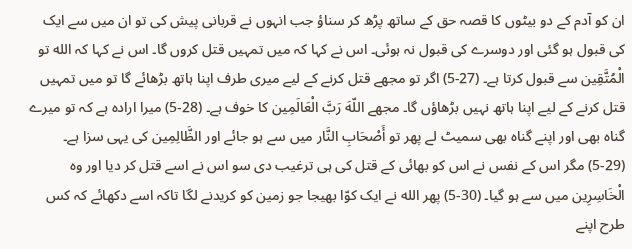ان کو آدم کے دو بیٹوں کا قصہ حق کے ساتھ پڑھ کر سناؤ جب انہوں نے قربانی پیش کی تو ان میں سے ایک کی قبول ہو گئی اور دوسرے کی قبول نہ ہوئی۔ اس نے کہا کہ میں تمہیں قتل کروں گا۔ اس نے کہا کہ الله تو الْمُتَّقِين سے قبول کرتا ہے۔ (27-5) اگر تو مجھے قتل کرنے کے لیے میری طرف اپنا ہاتھ بڑھائے گا تو میں تمہیں قتل کرنے کے لیے اپنا ہاتھ نہیں بڑھاؤں گا۔ مجھے اللّهَ رَبَّ الْعَالَمِين کا خوف ہے۔ (28-5) میرا ارادہ ہے کہ تو میرے گناہ بھی اور اپنے گناہ بھی سمیٹ لے پھر تو أَصْحَابِ النَّار میں سے ہو جائے اور الظَّالِمِين کی یہی سزا ہے۔ (29-5) مگر اس کے نفس نے اس کو بھائی کے قتل کی ہی ترغیب دی سو اس نے اسے قتل کر دیا اور وہ الْخَاسِرِين میں سے ہو گیا۔ (30-5) پھر الله نے ایک کوّا بھیجا جو زمین کو کریدنے لگا تاکہ اسے دکھائے کہ کس طرح اپنے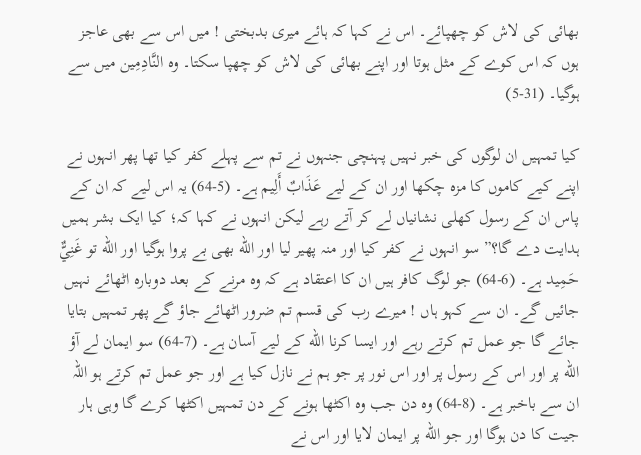بھائی کی لاش کو چھپائے۔ اس نے کہا کہ ہائے میری بدبختی ! میں اس سے بھی عاجز ہوں کہ اس کوے کے مثل ہوتا اور اپنے بھائی کی لاش کو چھپا سکتا۔ وہ النَّادِمِين میں سے ہوگیا۔ (31-5)

کیا تمہیں ان لوگوں کی خبر نہیں پہنچی جنہوں نے تم سے پہلے کفر کیا تھا پھر انہوں نے اپنے کیے کاموں کا مزہ چکھا اور ان کے لیے عَذَابٌ أَلِيم ہے۔ (5-64) یہ اس لیے کہ ان کے پاس ان کے رسول کھلی نشانیاں لے کر آتے رہے لیکن انہوں نے کہا کہ؛ کیا ایک بشر ہمیں ہدایت دے گا؟” سو انہوں نے کفر کیا اور منہ پھیر لیا اور الله بھی بے پروا ہوگیا اور الله تو غَنِيٌّ حَمِيد ہے۔ (6-64) جو لوگ کافر ہیں ان کا اعتقاد ہے کہ وہ مرنے کے بعد دوبارہ اٹھائے نہیں جائیں گے۔ ان سے کہو ہاں ! میرے رب کی قسم تم ضرور اٹھائے جاؤ گے پھر تمہیں بتایا جائے گا جو عمل تم کرتے رہے اور ایسا کرنا الله کے لیے آسان ہے۔ (7-64) سو ایمان لے آؤ الله پر اور اس کے رسول پر اور اس نور پر جو ہم نے نازل کیا ہے اور جو عمل تم کرتے ہو اللہ ان سے باخبر ہے۔ (8-64) وہ دن جب وہ اکٹھا ہونے کے دن تمہیں اکٹھا کرے گا وہی ہار جیت کا دن ہوگا اور جو الله پر ایمان لایا اور اس نے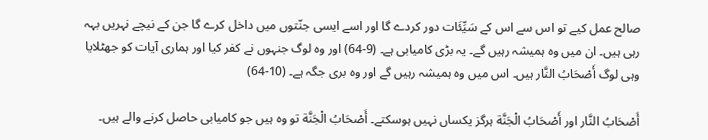صالح عمل کیے تو اس سے اس کے سَيِّئَات دور کردے گا اور اسے ایسی جنّتوں میں داخل کرے گا جن کے نیچے نہریں بہہ رہی ہیں۔ ان میں وہ ہمیشہ رہیں گے۔ یہ بڑی کامیابی ہے۔ (9-64) اور وہ لوگ جنہوں نے کفر کیا اور ہماری آیات کو جھٹلایا وہی لوگ أَصْحَابُ النَّار ہیں۔ اس میں وہ ہمیشہ رہیں گے اور وہ بری جگہ ہے۔ (10-64)

أَصْحَابُ النَّار اور أَصْحَابُ الْجَنَّة ہرگز یکساں نہیں ہوسکتے۔ أَصْحَابُ الْجَنَّة تو وہ ہیں جو کامیابی حاصل کرنے والے ہیں۔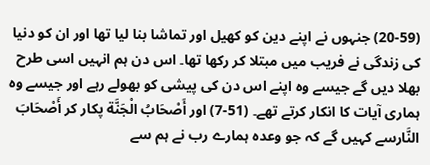(20-59) جنہوں نے اپنے دین کو کھیل اور تماشا بنا لیا تھا اور ان کو دنیا کی زندگی نے فریب میں مبتلا کر رکھا تھا۔ اس دن ہم انہیں اسی طرح بھلا دیں گے جیسے وہ اپنے اس دن کی پیشی کو بھولے رہے اور جیسے وہ ہماری آیات کا انکار کرتے تھے۔ (51-7) اور أَصْحَابُ الْجَنَّة پکار کر أَصْحَابَ النَّارسے کہیں گے کہ جو وعدہ ہمارے رب نے ہم سے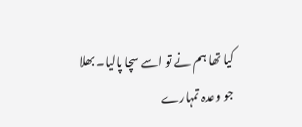کیا تھا ہم نے تو اسے سچا پالیا۔ بھلا جو وعدہ تمہارے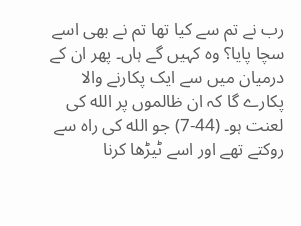رب نے تم سے کیا تھا تم نے بھی اسے سچا پایا؟ وہ کہیں گے ہاں۔ پھر ان کے درمیان میں سے ایک پکارنے والا پکارے گا کہ ان ظالموں پر الله کی لعنت ہو۔ (44-7) جو الله کی راہ سے روکتے تھے اور اسے ٹیڑھا کرنا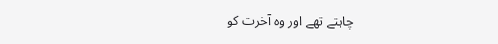چاہتے تھے اور وہ آخرت کو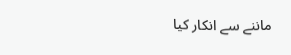ماننے سے انکار کیا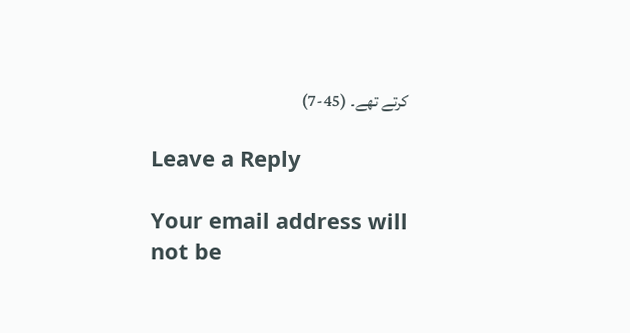کرتے تھے۔ (45-7)

Leave a Reply

Your email address will not be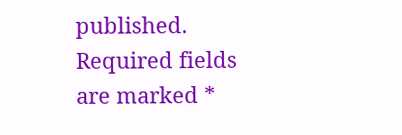published. Required fields are marked *